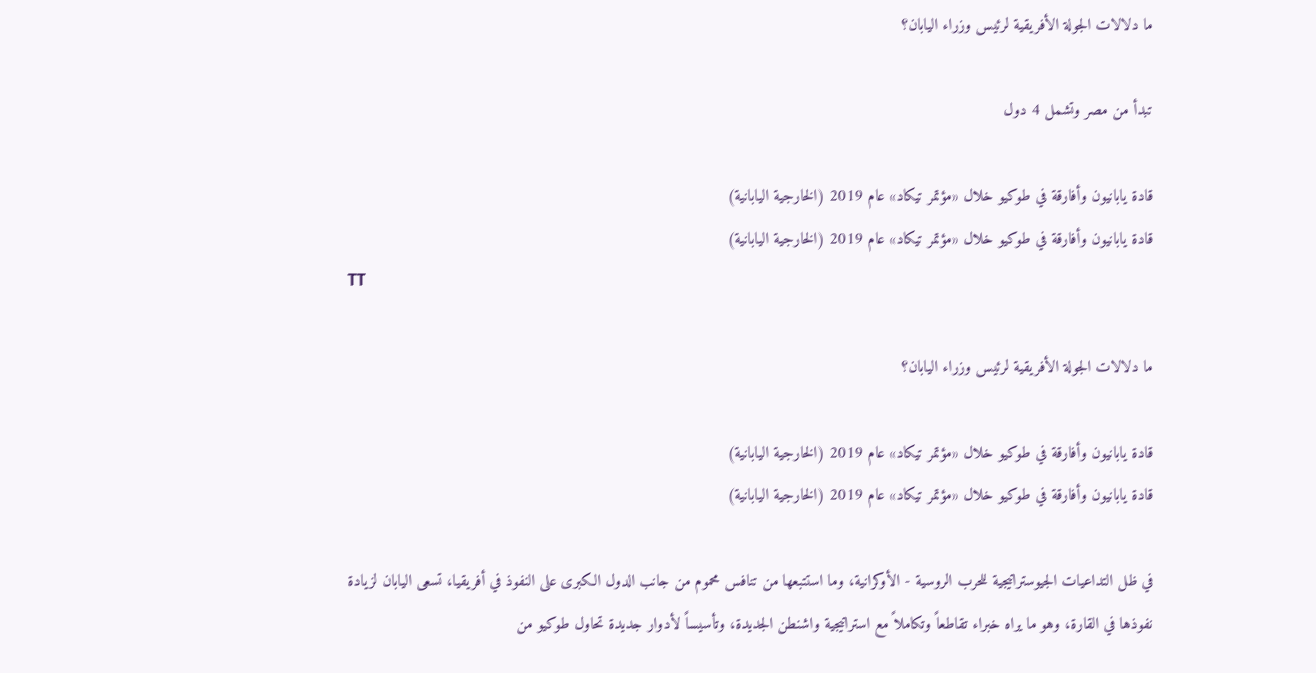ما دلالات الجولة الأفريقية لرئيس وزراء اليابان؟

تبدأ من مصر وتشمل 4 دول

قادة يابانيون وأفارقة في طوكيو خلال «مؤتمر تيكاد» عام 2019 (الخارجية اليابانية)
قادة يابانيون وأفارقة في طوكيو خلال «مؤتمر تيكاد» عام 2019 (الخارجية اليابانية)
TT

ما دلالات الجولة الأفريقية لرئيس وزراء اليابان؟

قادة يابانيون وأفارقة في طوكيو خلال «مؤتمر تيكاد» عام 2019 (الخارجية اليابانية)
قادة يابانيون وأفارقة في طوكيو خلال «مؤتمر تيكاد» عام 2019 (الخارجية اليابانية)

في ظل التداعيات الجيوستراتيجية للحرب الروسية - الأوكرانية، وما استتبعها من تنافس محموم من جانب الدول الكبرى على النفوذ في أفريقيا، تسعى اليابان لزيادة نفوذها في القارة، وهو ما يراه خبراء تقاطعاً وتكاملاً مع استراتيجية واشنطن الجديدة، وتأسيساً لأدوار جديدة تحاول طوكيو من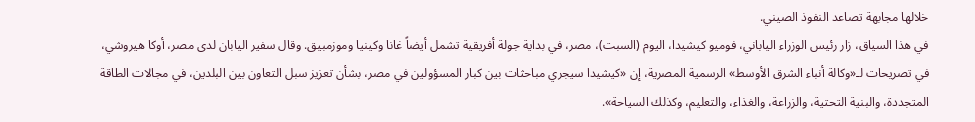خلالها مجابهة تصاعد النفوذ الصيني.
في هذا السياق، زار رئيس الوزراء الياباني، فوميو كيشيدا، اليوم (السبت)، مصر، في بداية جولة أفريقية تشمل أيضاً غانا وكينيا وموزمبيق. وقال سفير اليابان لدى مصر، أوكا هيروشي، في تصريحات لـ«وكالة أنباء الشرق الأوسط» الرسمية المصرية، إن «كيشيدا سيجري مباحثات بين كبار المسؤولين في مصر، بشأن تعزيز سبل التعاون بين البلدين، في مجالات الطاقة المتجددة، والبنية التحتية، والزراعة، والغذاء، والتعليم، وكذلك السياحة».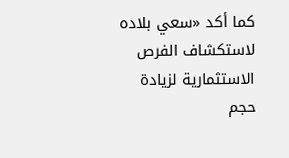كما أكد «سعي بلاده لاستكشاف الفرص الاستثمارية لزيادة حجم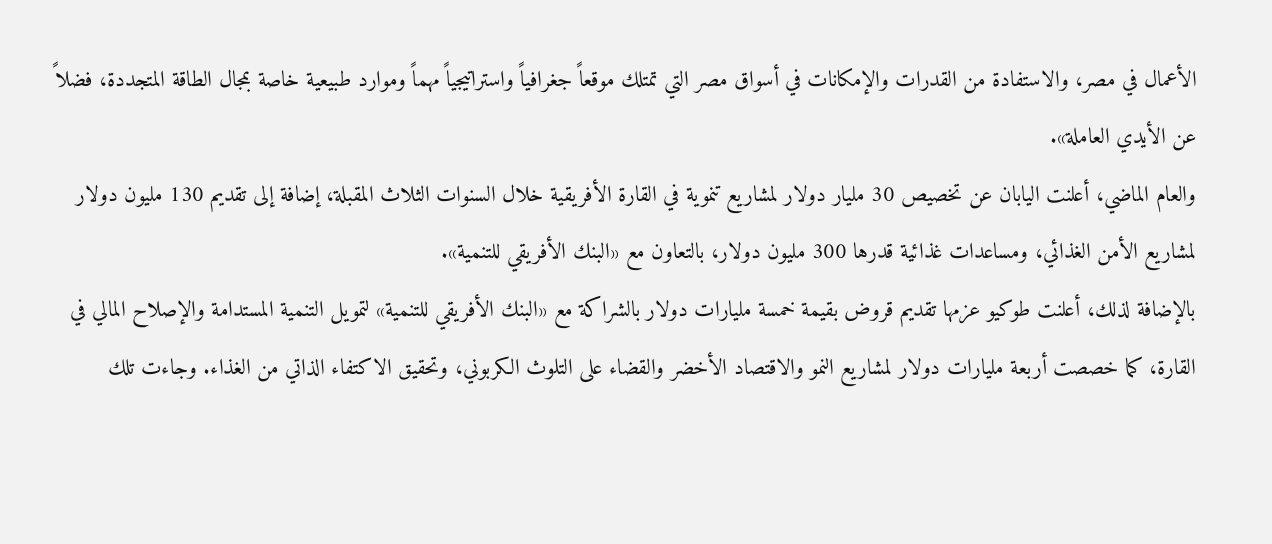الأعمال في مصر، والاستفادة من القدرات والإمكانات في أسواق مصر التي تمتلك موقعاً جغرافياً واستراتيجياً مهماً وموارد طبيعية خاصة بمجال الطاقة المتجددة، فضلاً عن الأيدي العاملة».
والعام الماضي، أعلنت اليابان عن تخصيص 30 مليار دولار لمشاريع تنموية في القارة الأفريقية خلال السنوات الثلاث المقبلة، إضافة إلى تقديم 130 مليون دولار لمشاريع الأمن الغذائي، ومساعدات غذائية قدرها 300 مليون دولار، بالتعاون مع «البنك الأفريقي للتنمية».
بالإضافة لذلك، أعلنت طوكيو عزمها تقديم قروض بقيمة خمسة مليارات دولار بالشراكة مع «البنك الأفريقي للتنمية» لتمويل التنمية المستدامة والإصلاح المالي في القارة، كما خصصت أربعة مليارات دولار لمشاريع النمو والاقتصاد الأخضر والقضاء على التلوث الكربوني، وتحقيق الاكتفاء الذاتي من الغذاء. وجاءت تلك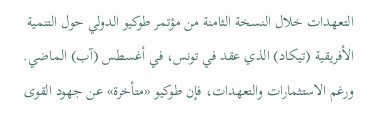التعهدات خلال النسخة الثامنة من مؤتمر طوكيو الدولي حول التنمية الأفريقية (تيكاد) الذي عقد في تونس، في أغسطس (آب) الماضي.
ورغم الاستثمارات والتعهدات، فإن طوكيو «متأخرة» عن جهود القوى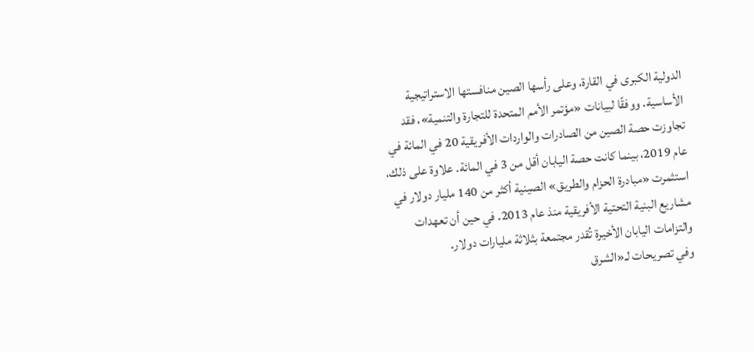الدولية الكبرى في القارة، وعلى رأسها الصين منافستها الاستراتيجية الأساسية. ووفقًا لبيانات «مؤتمر الأمم المتحدة للتجارة والتنمية»، فقد تجاوزت حصة الصين من الصادرات والواردات الأفريقية 20 في المائة في عام 2019، بينما كانت حصة اليابان أقل من 3 في المائة. علاوة على ذلك، استثمرت «مبادرة الحزام والطريق» الصينية أكثر من 140 مليار دولار في مشاريع البنية التحتية الأفريقية منذ عام 2013. في حين أن تعهدات والتزامات اليابان الأخيرة تُقدر مجتمعة بثلاثة مليارات دولار.
وفي تصريحات لـ«الشرق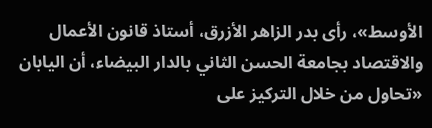الأوسط»، رأى بدر الزاهر الأزرق، أستاذ قانون الأعمال والاقتصاد بجامعة الحسن الثاني بالدار البيضاء، أن اليابان «تحاول من خلال التركيز على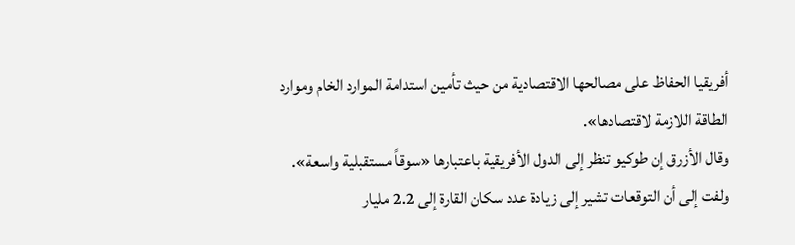أفريقيا الحفاظ على مصالحها الاقتصادية من حيث تأمين استدامة الموارد الخام وموارد الطاقة اللازمة لاقتصادها».
وقال الأزرق إن طوكيو تنظر إلى الدول الأفريقية باعتبارها «سوقاً مستقبلية واسعة». ولفت إلى أن التوقعات تشير إلى زيادة عدد سكان القارة إلى 2.2 مليار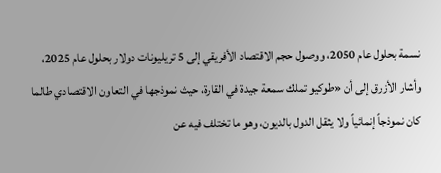نسمة بحلول عام 2050، ووصول حجم الاقتصاد الأفريقي إلى 5 تريليونات دولار بحلول عام 2025، وأشار الأزرق إلى أن «طوكيو تملك سمعة جيدة في القارة، حيث نموذجها في التعاون الاقتصادي طالما كان نموذجاً إنمائياً ولا يثقل الدول بالديون، وهو ما تختلف فيه عن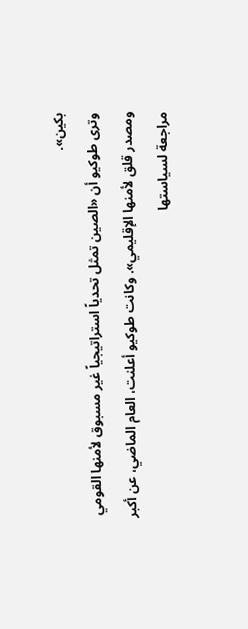بكين».
وترى طوكيو أن «الصين تمثل تحدياً استراتيجياً غير مسبوق لأمنها القومي ومصدر قلق لأمنها الإقليمي». وكانت طوكيو أعلنت، العام الماضي، عن أكبر مراجعة لسياستها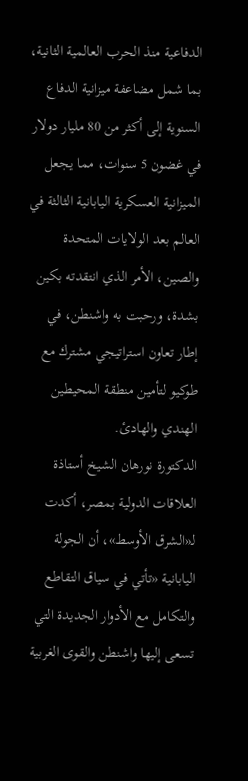الدفاعية منذ الحرب العالمية الثانية، بما شمل مضاعفة ميزانية الدفاع السنوية إلى أكثر من 80 مليار دولار في غضون 5 سنوات، مما يجعل الميزانية العسكرية اليابانية الثالثة في العالم بعد الولايات المتحدة والصين، الأمر الذي انتقدته بكين بشدة، ورحبت به واشنطن، في إطار تعاون استراتيجي مشترك مع طوكيو لتأمين منطقة المحيطين الهندي والهادئ.
الدكتورة نورهان الشيخ أستاذة العلاقات الدولية بمصر، أكدت لـ«الشرق الأوسط»، أن الجولة اليابانية «تأتي في سياق التقاطع والتكامل مع الأدوار الجديدة التي تسعى إليها واشنطن والقوى الغربية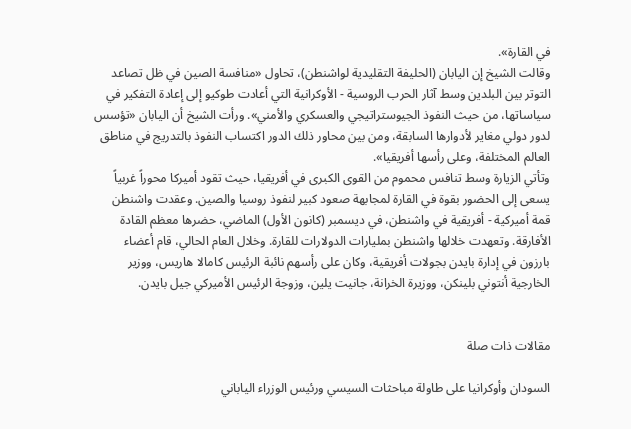في القارة».
وقالت الشيخ إن اليابان (الحليفة التقليدية لواشنطن)، تحاول «منافسة الصين في ظل تصاعد التوتر بين البلدين وسط آثار الحرب الروسية - الأوكرانية التي أعادت طوكيو إلى إعادة التفكير في سياساتها، من حيث النفوذ الجيوستراتيجي والعسكري والأمني». ورأت الشيخ أن اليابان «تؤسس لدور دولي مغاير لأدوارها السابقة، ومن بين محاور ذلك الدور اكتساب النفوذ بالتدريج في مناطق العالم المختلفة، وعلى رأسها أفريقيا».
وتأتي الزيارة وسط تنافس محموم من القوى الكبرى في أفريقيا، حيث تقود أميركا محوراً غربياً يسعى إلى الحضور بقوة في القارة لمجابهة صعود كبير لنفوذ روسيا والصين. وعقدت واشنطن قمة أميركية - أفريقية في واشنطن، في ديسمبر (كانون الأول) الماضي، حضرها معظم القادة الأفارقة. وتعهدت خلالها واشنطن بمليارات الدولارات للقارة. وخلال العام الحالي، قام أعضاء بارزون في إدارة بايدن بجولات أفريقية، وكان على رأسهم نائبة الرئيس كامالا هاريس، ووزير الخارجية أنتوني بلينكن، ووزيرة الخرانة، جانيت يلين، وزوجة الرئيس الأميركي جيل بايدن.


مقالات ذات صلة

السودان وأوكرانيا على طاولة مباحثات السيسي ورئيس الوزراء الياباني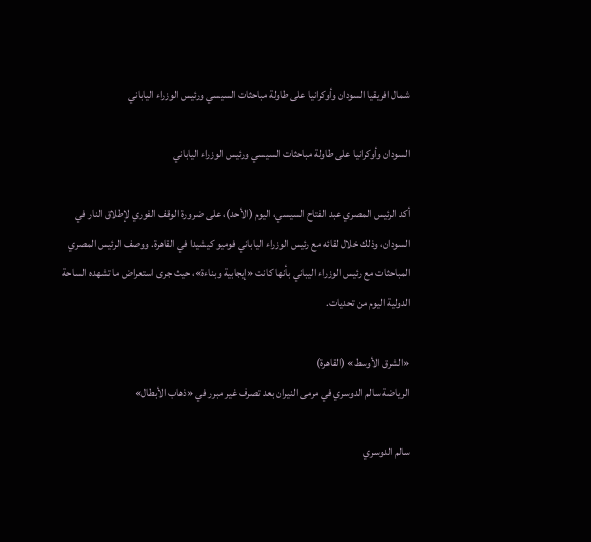شمال افريقيا السودان وأوكرانيا على طاولة مباحثات السيسي ورئيس الوزراء الياباني

السودان وأوكرانيا على طاولة مباحثات السيسي ورئيس الوزراء الياباني

أكد الرئيس المصري عبد الفتاح السيسي، اليوم (الأحد)، على ضرورة الوقف الفوري لإطلاق النار في السودان، وذلك خلال لقائه مع رئيس الوزراء الياباني فوميو كيشيدا في القاهرة. ووصف الرئيس المصري المباحثات مع رئيس الوزراء اليباني بأنها كانت «إيجابية وبناءة»، حيث جرى استعراض ما تشهده الساحة الدولية اليوم من تحديات.

«الشرق الأوسط» (القاهرة)
الرياضة سالم الدوسري في مرمى النيران بعد تصرف غير مبرر في «ذهاب الأبطال»

سالم الدوسري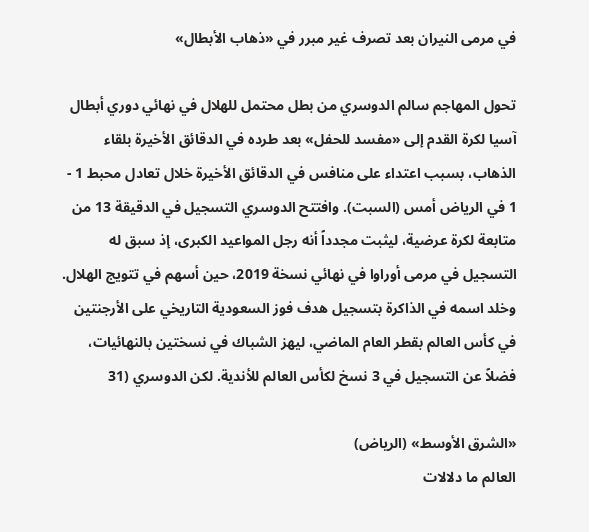في مرمى النيران بعد تصرف غير مبرر في «ذهاب الأبطال»

تحول المهاجم سالم الدوسري من بطل محتمل للهلال في نهائي دوري أبطال آسيا لكرة القدم إلى «مفسد للحفل» بعد طرده في الدقائق الأخيرة بلقاء الذهاب، بسبب اعتداء على منافس في الدقائق الأخيرة خلال تعادل محبط 1 - 1 في الرياض أمس (السبت). وافتتح الدوسري التسجيل في الدقيقة 13 من متابعة لكرة عرضية، ليثبت مجدداً أنه رجل المواعيد الكبرى، إذ سبق له التسجيل في مرمى أوراوا في نهائي نسخة 2019، حين أسهم في تتويج الهلال. وخلد اسمه في الذاكرة بتسجيل هدف فوز السعودية التاريخي على الأرجنتين في كأس العالم بقطر العام الماضي، ليهز الشباك في نسختين بالنهائيات، فضلاً عن التسجيل في 3 نسخ لكأس العالم للأندية. لكن الدوسري (31

«الشرق الأوسط» (الرياض)
العالم ما دلالات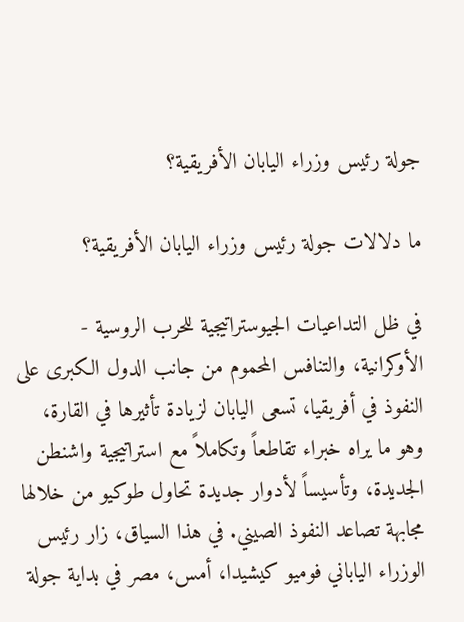جولة رئيس وزراء اليابان الأفريقية؟

ما دلالات جولة رئيس وزراء اليابان الأفريقية؟

في ظل التداعيات الجيوستراتيجية للحرب الروسية - الأوكرانية، والتنافس المحموم من جانب الدول الكبرى على النفوذ في أفريقيا، تسعى اليابان لزيادة تأثيرها في القارة، وهو ما يراه خبراء تقاطعاً وتكاملاً مع استراتيجية واشنطن الجديدة، وتأسيساً لأدوار جديدة تحاول طوكيو من خلالها مجابهة تصاعد النفوذ الصيني. في هذا السياق، زار رئيس الوزراء الياباني فوميو كيشيدا، أمس، مصر في بداية جولة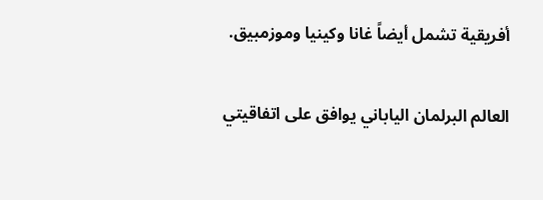أفريقية تشمل أيضاً غانا وكينيا وموزمبيق.

العالم البرلمان الياباني يوافق على اتفاقيتي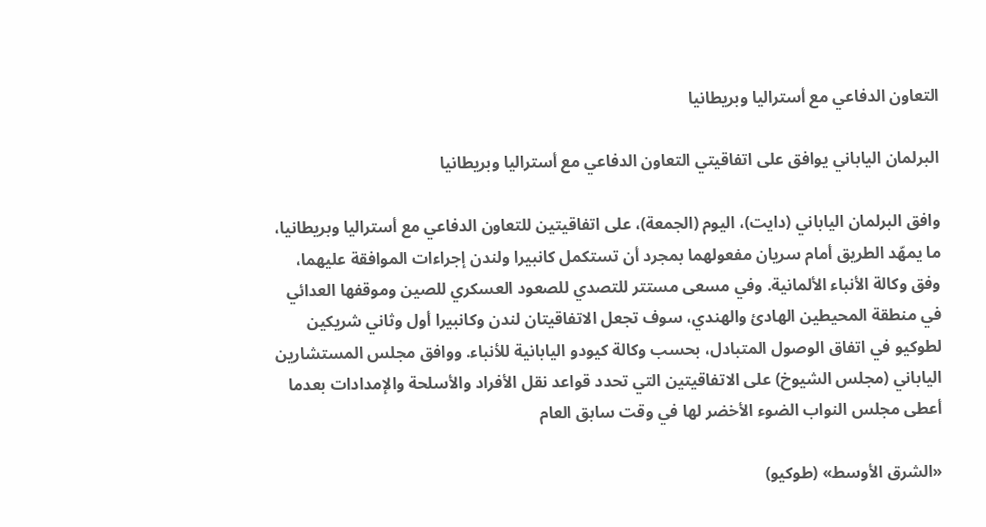التعاون الدفاعي مع أستراليا وبريطانيا

البرلمان الياباني يوافق على اتفاقيتي التعاون الدفاعي مع أستراليا وبريطانيا

وافق البرلمان الياباني (دايت)، اليوم (الجمعة)، على اتفاقيتين للتعاون الدفاعي مع أستراليا وبريطانيا، ما يمهّد الطريق أمام سريان مفعولهما بمجرد أن تستكمل كانبيرا ولندن إجراءات الموافقة عليهما، وفق وكالة الأنباء الألمانية. وفي مسعى مستتر للتصدي للصعود العسكري للصين وموقفها العدائي في منطقة المحيطين الهادئ والهندي، سوف تجعل الاتفاقيتان لندن وكانبيرا أول وثاني شريكين لطوكيو في اتفاق الوصول المتبادل، بحسب وكالة كيودو اليابانية للأنباء. ووافق مجلس المستشارين الياباني (مجلس الشيوخ) على الاتفاقيتين التي تحدد قواعد نقل الأفراد والأسلحة والإمدادات بعدما أعطى مجلس النواب الضوء الأخضر لها في وقت سابق العام

«الشرق الأوسط» (طوكيو)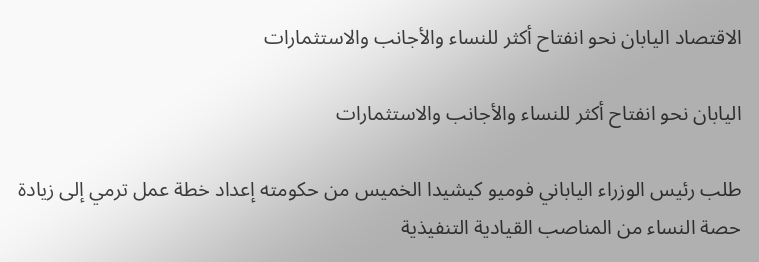الاقتصاد اليابان نحو انفتاح أكثر للنساء والأجانب والاستثمارات

اليابان نحو انفتاح أكثر للنساء والأجانب والاستثمارات

طلب رئيس الوزراء الياباني فوميو كيشيدا الخميس من حكومته إعداد خطة عمل ترمي إلى زيادة حصة النساء من المناصب القيادية التنفيذية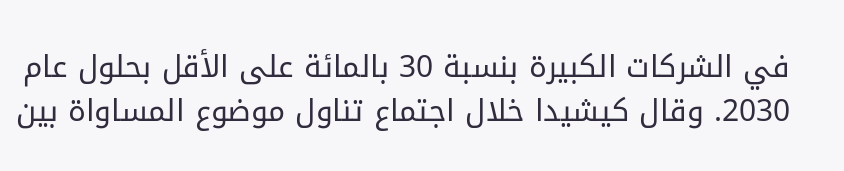في الشركات الكبيرة بنسبة 30 بالمائة على الأقل بحلول عام 2030. وقال كيشيدا خلال اجتماع تناول موضوع المساواة بين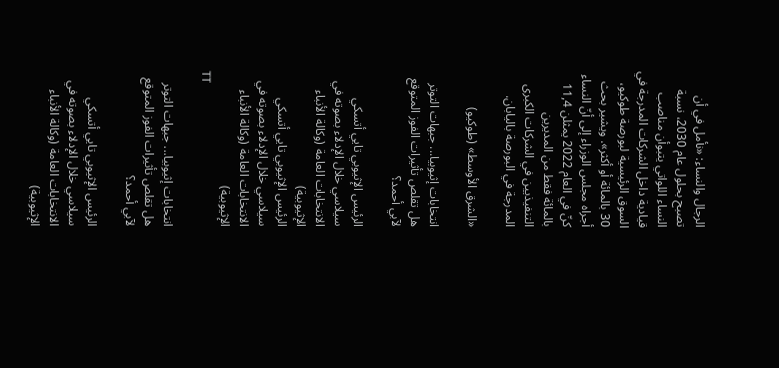الرجال والنساء: «نأمل في أن تصبح بحلول عام 2030، نسبة النساء اللواتي يتبوأن مناصب قيادية داخل الشركات المدرجة في السوق الرئيسية لبورصة طوكيو، 30 بالمائة أو أكثر». ويشير بحث أجراه مجلس الوزراء إلى أنّ النساء كنّ في العام 2022 يمثلن 11,4 بالمائة فقط من المديرين التنفيذيين في الشركات الكبرى المدرجة في البورصة باليابان.

«الشرق الأوسط» (طوكيو)

انتخابات إثيوبيا... جبهات التوتر هل تقلص تأثيرات الفوز المتوقع لآبي أحمد؟

الرئيس الإثيوبي تايي أتسكي سيلاسي خلال الإدلاء بصوته في الانتخابات العامة (وكالة الأنباء الإثيوبية)
الرئيس الإثيوبي تايي أتسكي سيلاسي خلال الإدلاء بصوته في الانتخابات العامة (وكالة الأنباء الإثيوبية)
TT

انتخابات إثيوبيا... جبهات التوتر هل تقلص تأثيرات الفوز المتوقع لآبي أحمد؟

الرئيس الإثيوبي تايي أتسكي سيلاسي خلال الإدلاء بصوته في الانتخابات العامة (وكالة الأنباء الإثيوبية)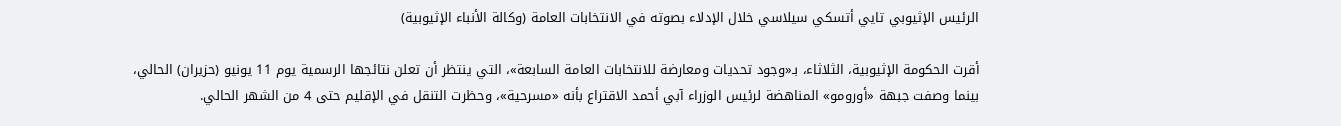الرئيس الإثيوبي تايي أتسكي سيلاسي خلال الإدلاء بصوته في الانتخابات العامة (وكالة الأنباء الإثيوبية)

أقرت الحكومة الإثيوبية، الثلاثاء، بـ«وجود تحديات ومعارضة للانتخابات العامة السابعة»، التي ينتظر أن تعلن نتائجها الرسمية يوم 11 يونيو (حزيران) الحالي، بينما وصفت جبهة «أورومو» المناهضة لرئيس الوزراء آبي أحمد الاقتراع بأنه «مسرحية»، وحظرت التنقل في الإقليم حتى 4 من الشهر الحالي.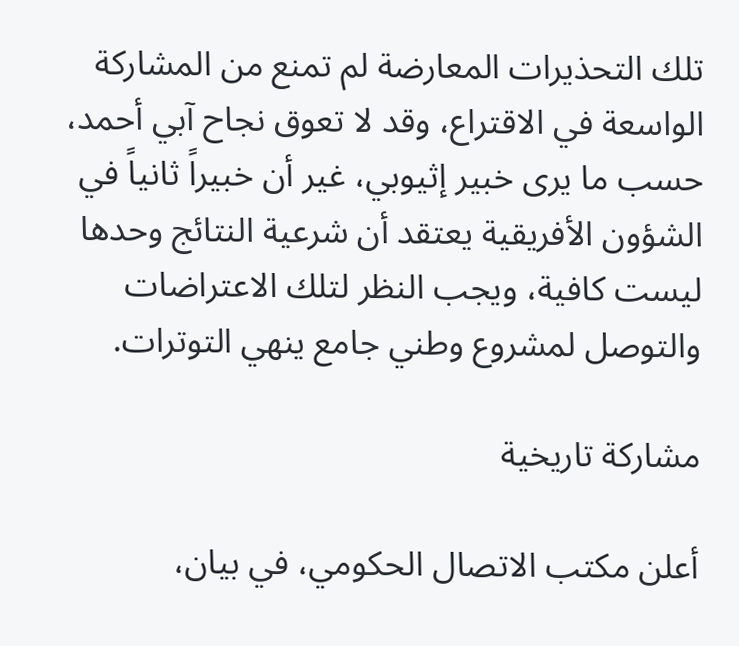تلك التحذيرات المعارضة لم تمنع من المشاركة الواسعة في الاقتراع، وقد لا تعوق نجاح آبي أحمد، حسب ما يرى خبير إثيوبي، غير أن خبيراً ثانياً في الشؤون الأفريقية يعتقد أن شرعية النتائج وحدها ليست كافية، ويجب النظر لتلك الاعتراضات والتوصل لمشروع وطني جامع ينهي التوترات.

مشاركة تاريخية

أعلن مكتب الاتصال الحكومي، في بيان،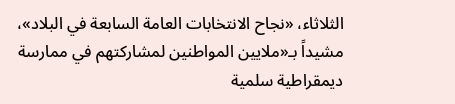الثلاثاء، «نجاح الانتخابات العامة السابعة في البلاد»، مشيداً بـ«ملايين المواطنين لمشاركتهم في ممارسة ديمقراطية سلمية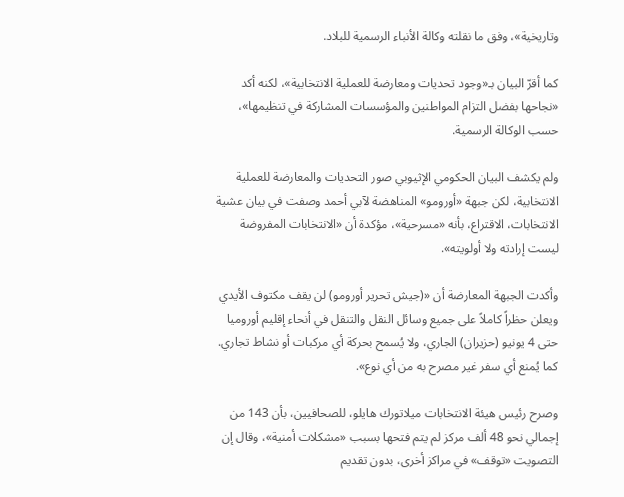وتاريخية»، وفق ما نقلته وكالة الأنباء الرسمية للبلاد.

كما أقرّ البيان بـ«وجود تحديات ومعارضة للعملية الانتخابية»، لكنه أكد «نجاحها بفضل التزام المواطنين والمؤسسات المشاركة في تنظيمها»، حسب الوكالة الرسمية.

ولم يكشف البيان الحكومي الإثيوبي صور التحديات والمعارضة للعملية الانتخابية، لكن جبهة «أورومو» المناهضة لآبي أحمد وصفت في بيان عشية الانتخابات، الاقتراع، بأنه «مسرحية»، مؤكدة أن «الانتخابات المفروضة ليست إرادته ولا أولويته».

وأكدت الجبهة المعارضة أن «(جيش تحرير أورومو) لن يقف مكتوف الأيدي ويعلن حظراً كاملاً على جميع وسائل النقل والتنقل في أنحاء إقليم أوروميا حتى 4 يونيو (حزيران) الجاري، ولا يُسمح بحركة أي مركبات أو نشاط تجاري. كما يُمنع أي سفر غير مصرح به من أي نوع».

وصرح رئيس هيئة الانتخابات ميلاتورك هايلو، للصحافيين، بأن 143 من إجمالي نحو 48 ألف مركز لم يتم فتحها بسبب «مشكلات أمنية»، وقال إن التصويت «توقف» في مراكز أخرى، بدون تقديم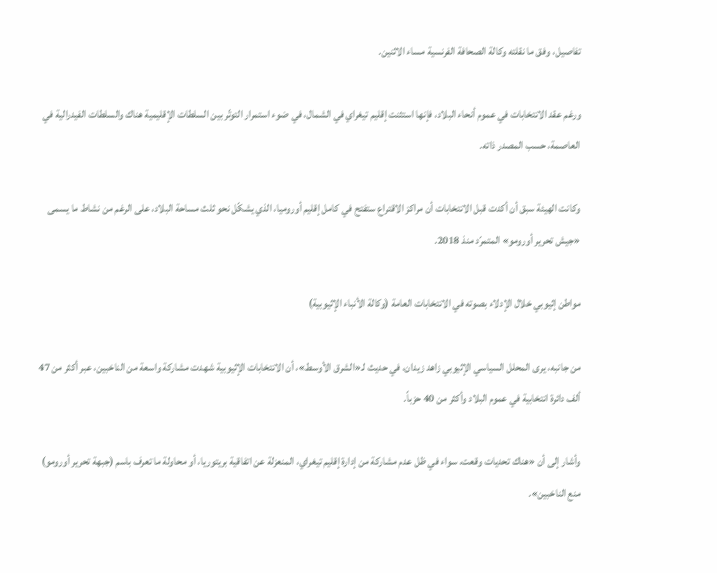تفاصيل، وفق ما نقلته وكالة الصحافة الفرنسية مساء الاثنين.

ورغم عقد الانتخابات في عموم أنحاء البلاد، فإنها استثنت إقليم تيغراي في الشمال، في ضوء استمرار التوتّر بين السلطات الإقليمية هناك والسلطات الفيدرالية في العاصمة، حسب المصدر ذاته.

وكانت الهيئة سبق أن أكدت قبل الانتخابات أن مراكز الاقتراع ستفتح في كامل إقليم أوروميا، الذي يشكّل نحو ثلث مساحة البلاد، على الرغم من نشاط ما يسمى «جيش تحرير أورومو» المتمرّد منذ 2018.

مواطن إثيوبي خلال الإدلاء بصوته في الانتخابات العامة (وكالة الأنباء الإثيوبية)

من جانبه، يرى المحلل السياسي الإثيوبي زاهد زيدان، في حديث لـ«الشرق الأوسط»، أن الانتخابات الإثيوبية شهدت مشاركة واسعة من الناخبين، عبر أكثر من 47 ألف دائرة انتخابية في عموم البلاد وأكثر من 40 حزباً.

وأشار إلى أن «هناك تحديات وقعت، سواء في ظل عدم مشاركة من إدارة إقليم تيغراي، المنعزلة عن اتفاقية بريتوريا، أو محاولة ما تعرف باسم (جبهة تحرير أورومو) منع الناخبين».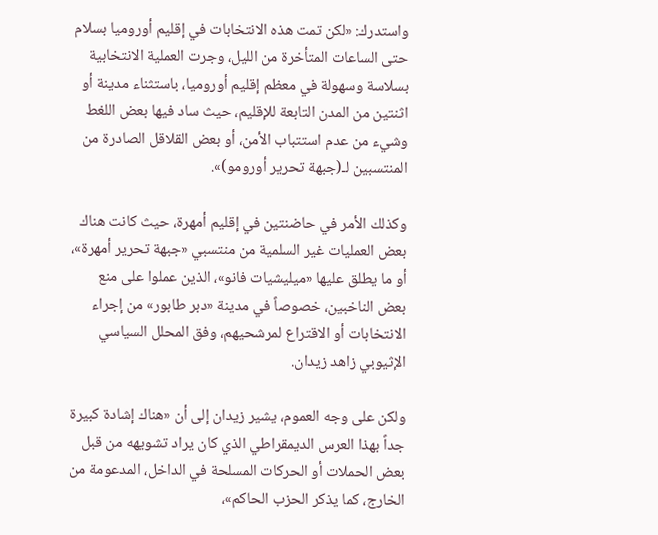واستدرك: «لكن تمت هذه الانتخابات في إقليم أوروميا بسلام حتى الساعات المتأخرة من الليل، وجرت العملية الانتخابية بسلاسة وسهولة في معظم إقليم أوروميا، باستثناء مدينة أو اثنتين من المدن التابعة للإقليم، حيث ساد فيها بعض اللغط وشيء من عدم استتباب الأمن، أو بعض القلاقل الصادرة من المنتسبين لـ(جبهة تحرير أورومو)».

وكذلك الأمر في حاضنتين في إقليم أمهرة، حيث كانت هناك بعض العمليات غير السلمية من منتسبي «جبهة تحرير أمهرة»، أو ما يطلق عليها «ميليشيات فانو»، الذين عملوا على منع بعض الناخبين، خصوصاً في مدينة «دبر طابور» من إجراء الانتخابات أو الاقتراع لمرشحيهم، وفق المحلل السياسي الإثيوبي زاهد زيدان.

ولكن على وجه العموم، يشير زيدان إلى أن «هناك إشادة كبيرة جداً بهذا العرس الديمقراطي الذي كان يراد تشويهه من قبل بعض الحملات أو الحركات المسلحة في الداخل، المدعومة من الخارج، كما يذكر الحزب الحاكم»،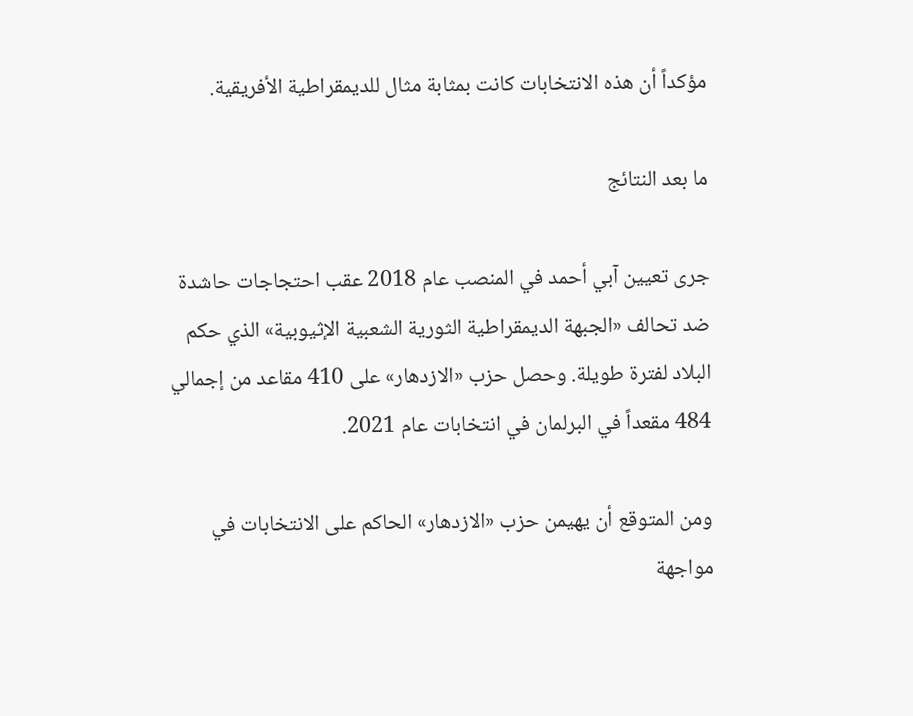مؤكداً أن هذه الانتخابات كانت بمثابة مثال للديمقراطية الأفريقية.

ما بعد النتائج

جرى تعيين آبي أحمد في المنصب عام 2018 عقب احتجاجات حاشدة ضد تحالف «الجبهة الديمقراطية الثورية الشعبية الإثيوبية» الذي حكم البلاد لفترة طويلة. وحصل حزب «الازدهار» على 410 مقاعد من إجمالي 484 مقعداً في البرلمان في انتخابات عام 2021.

ومن المتوقع أن يهيمن حزب «الازدهار» الحاكم على الانتخابات في مواجهة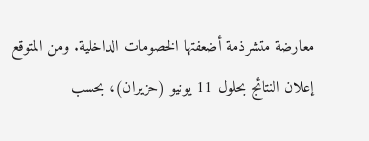معارضة متشرذمة أضعفتها الخصومات الداخلية. ومن المتوقع إعلان النتائج بحلول 11 يونيو (حزيران)، بحسب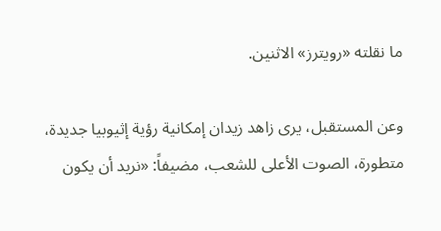ما نقلته «رويترز» الاثنين.

وعن المستقبل، يرى زاهد زيدان إمكانية رؤية إثيوبيا جديدة، متطورة، الصوت الأعلى للشعب، مضيفاً: «نريد أن يكون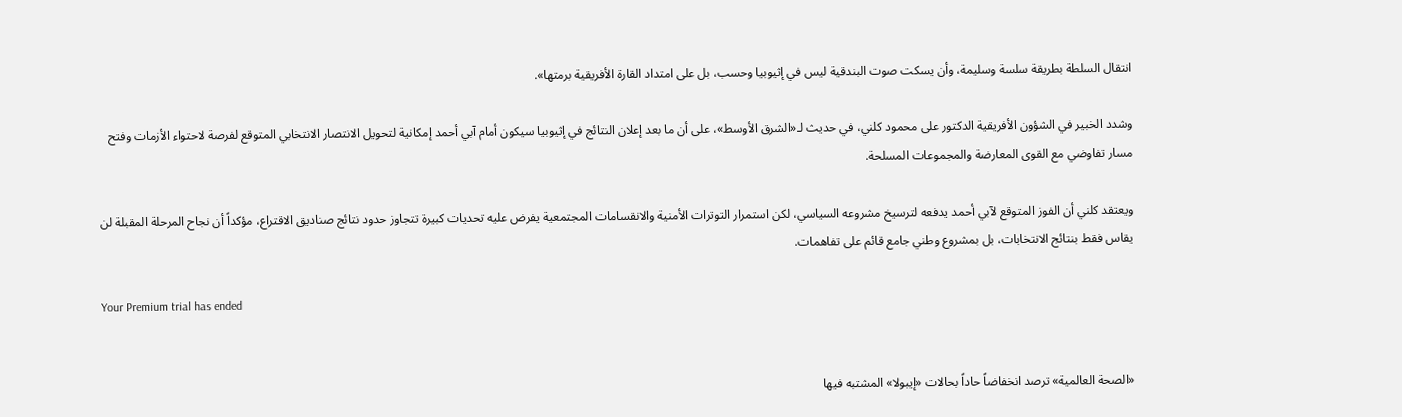انتقال السلطة بطريقة سلسة وسليمة، وأن يسكت صوت البندقية ليس في إثيوبيا وحسب، بل على امتداد القارة الأفريقية برمتها».

وشدد الخبير في الشؤون الأفريقية الدكتور على محمود كلني، في حديث لـ«الشرق الأوسط»، على أن ما بعد إعلان النتائج في إثيوبيا سيكون أمام آبي أحمد إمكانية لتحويل الانتصار الانتخابي المتوقع لفرصة لاحتواء الأزمات وفتح مسار تفاوضي مع القوى المعارضة والمجموعات المسلحة.

ويعتقد كلني أن الفوز المتوقع لآبي أحمد يدفعه لترسيخ مشروعه السياسي، لكن استمرار التوترات الأمنية والانقسامات المجتمعية يفرض عليه تحديات كبيرة تتجاوز حدود نتائج صناديق الاقتراع، مؤكداً أن نجاح المرحلة المقبلة لن يقاس فقط بنتائج الانتخابات، بل بمشروع وطني جامع قائم على تفاهمات.

Your Premium trial has ended


«الصحة العالمية» ترصد انخفاضاً حاداً بحالات «إيبولا» المشتبه فيها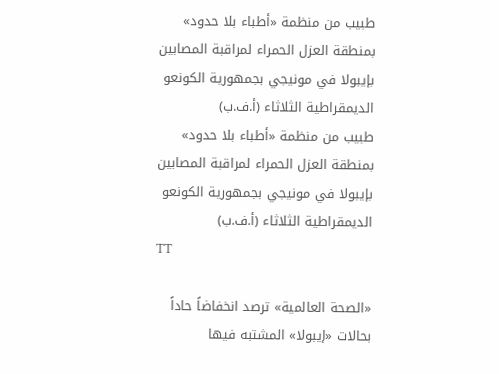طبيب من منظمة «أطباء بلا حدود» بمنطقة العزل الحمراء لمراقبة المصابين بإيبولا في مونيجي بجمهورية الكونعو الديمقراطية الثلاثاء (أ.ف.ب)
طبيب من منظمة «أطباء بلا حدود» بمنطقة العزل الحمراء لمراقبة المصابين بإيبولا في مونيجي بجمهورية الكونعو الديمقراطية الثلاثاء (أ.ف.ب)
TT

«الصحة العالمية» ترصد انخفاضاً حاداً بحالات «إيبولا» المشتبه فيها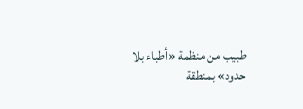طبيب من منظمة «أطباء بلا حدود» بمنطقة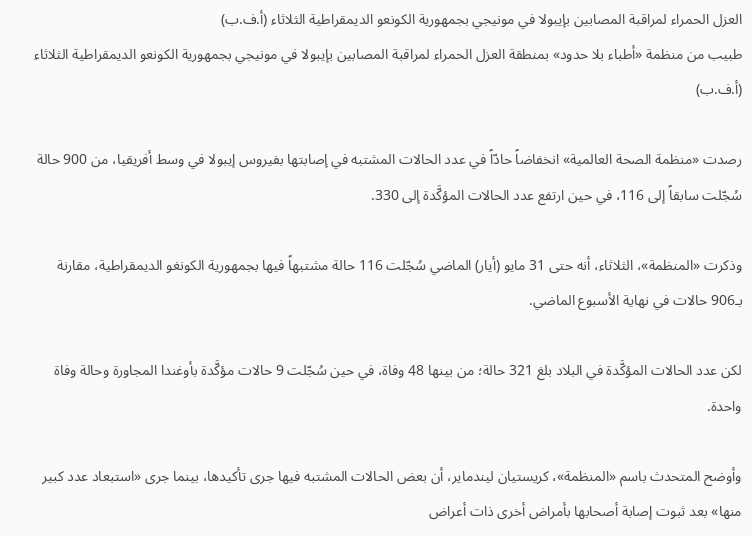العزل الحمراء لمراقبة المصابين بإيبولا في مونيجي بجمهورية الكونعو الديمقراطية الثلاثاء (أ.ف.ب)
طبيب من منظمة «أطباء بلا حدود» بمنطقة العزل الحمراء لمراقبة المصابين بإيبولا في مونيجي بجمهورية الكونعو الديمقراطية الثلاثاء (أ.ف.ب)

رصدت «منظمة الصحة العالمية» انخفاضاً حادّاً في عدد الحالات المشتبه في إصابتها بفيروس إيبولا في وسط أفريقيا، من 900 حالة سُجّلت سابقاً إلى 116، في حين ارتفع عدد الحالات المؤكَّدة إلى 330.

وذكرت «المنظمة»، الثلاثاء، أنه حتى 31 مايو (أيار) الماضي سُجّلت 116 حالة مشتبهاً فيها بجمهورية الكونغو الديمقراطية، مقارنة بـ906 حالات في نهاية الأسبوع الماضي.

لكن عدد الحالات المؤكَّدة في البلاد بلغ 321 حالة؛ من بينها 48 وفاة، في حين سُجّلت 9 حالات مؤكَّدة بأوغندا المجاورة وحالة وفاة واحدة.

وأوضح المتحدث باسم «المنظمة»، كريستيان ليندماير، أن بعض الحالات المشتبه فيها جرى تأكيدها، بينما جرى «استبعاد عدد كبير منها» بعد ثبوت إصابة أصحابها بأمراض أخرى ذات أعراض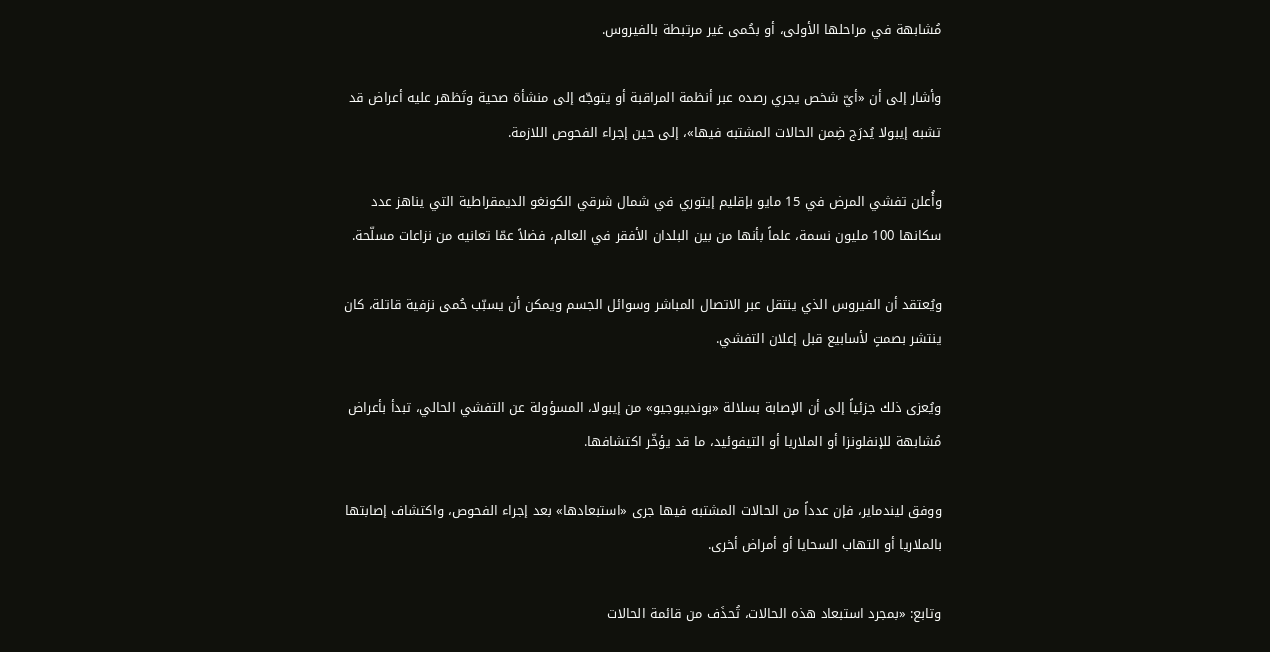مُشابهة في مراحلها الأولى، أو بحُمى غير مرتبطة بالفيروس.

وأشار إلى أن «أيّ شخص يجري رصده عبر أنظمة المراقبة أو يتوجّه إلى منشأة صحية وتَظهر عليه أعراض قد تشبه إيبولا يُدرَج ضِمن الحالات المشتبه فيها»، إلى حين إجراء الفحوص اللازمة.

وأُعلن تفشي المرض في 15 مايو بإقليم إيتوري في شمال شرقي الكونغو الديمقراطية التي يناهز عدد سكانها 100 مليون نسمة، علماً بأنها من بين البلدان الأفقر في العالم، فضلاً عمّا تعانيه من نزاعات مسلّحة.

ويُعتقد أن الفيروس الذي ينتقل عبر الاتصال المباشر وسوائل الجسم ويمكن أن يسبّب حُمى نزفية قاتلة، كان ينتشر بصمتٍ لأسابيع قبل إعلان التفشي.

ويُعزى ذلك جزئياً إلى أن الإصابة بسلالة «بونديبوجيو» من إيبولا، المسؤولة عن التفشي الحالي، تبدأ بأعراض مُشابهة للإنفلونزا أو الملاريا أو التيفوئيد، ما قد يؤخّر اكتشافها.

ووفق ليندماير، فإن عدداً من الحالات المشتبه فيها جرى «استبعادها» بعد إجراء الفحوص، واكتشاف إصابتها بالملاريا أو التهاب السحايا أو أمراض أخرى.

وتابع: «بمجرد استبعاد هذه الحالات، تُحذَف من قائمة الحالات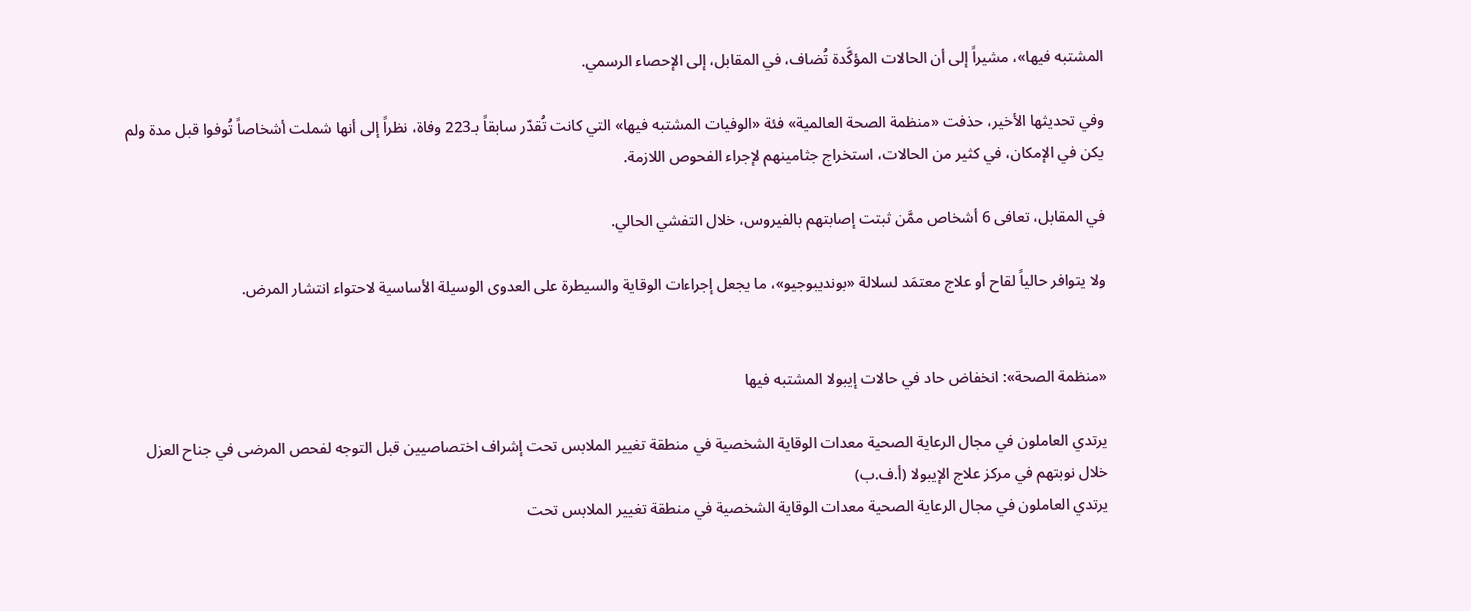المشتبه فيها»، مشيراً إلى أن الحالات المؤكَّدة تُضاف، في المقابل، إلى الإحصاء الرسمي.

وفي تحديثها الأخير، حذفت «منظمة الصحة العالمية» فئة «الوفيات المشتبه فيها» التي كانت تُقدّر سابقاً بـ223 وفاة، نظراً إلى أنها شملت أشخاصاً تُوفوا قبل مدة ولم يكن في الإمكان، في كثير من الحالات، استخراج جثامينهم لإجراء الفحوص اللازمة.

في المقابل، تعافى 6 أشخاص ممَّن ثبتت إصابتهم بالفيروس، خلال التفشي الحالي.

ولا يتوافر حالياً لقاح أو علاج معتمَد لسلالة «بونديبوجيو»، ما يجعل إجراءات الوقاية والسيطرة على العدوى الوسيلة الأساسية لاحتواء انتشار المرض.


«منظمة الصحة»: انخفاض حاد في حالات إيبولا المشتبه فيها

يرتدي العاملون في مجال الرعاية الصحية معدات الوقاية الشخصية في منطقة تغيير الملابس تحت إشراف اختصاصيين قبل التوجه لفحص المرضى في جناح العزل خلال نوبتهم في مركز علاج الإيبولا (أ.ف.ب)
يرتدي العاملون في مجال الرعاية الصحية معدات الوقاية الشخصية في منطقة تغيير الملابس تحت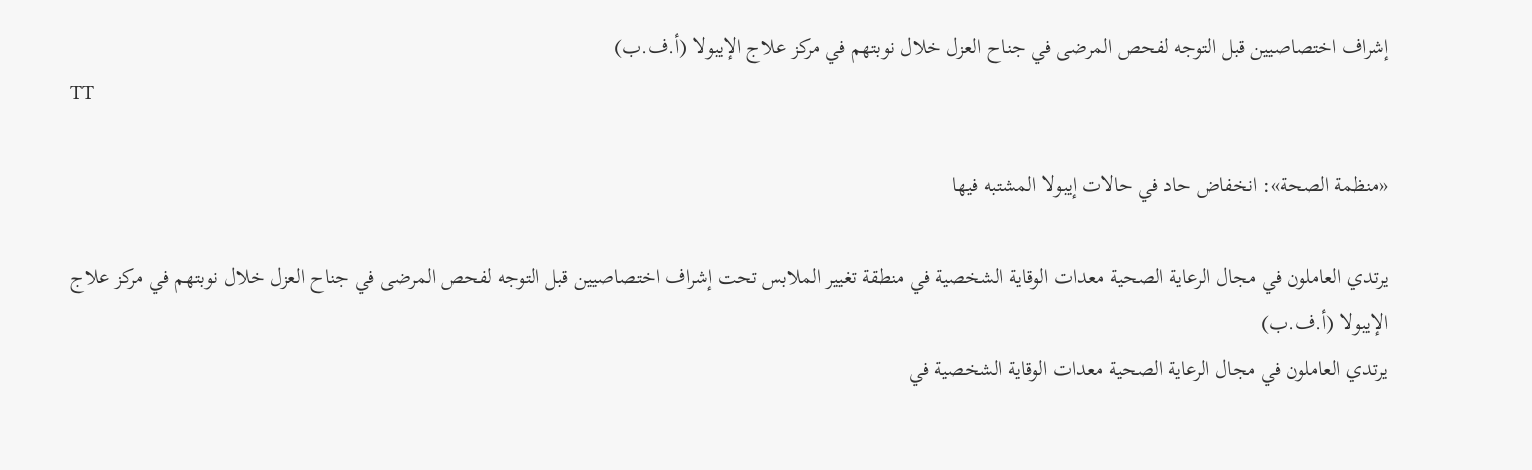إشراف اختصاصيين قبل التوجه لفحص المرضى في جناح العزل خلال نوبتهم في مركز علاج الإيبولا (أ.ف.ب)
TT

«منظمة الصحة»: انخفاض حاد في حالات إيبولا المشتبه فيها

يرتدي العاملون في مجال الرعاية الصحية معدات الوقاية الشخصية في منطقة تغيير الملابس تحت إشراف اختصاصيين قبل التوجه لفحص المرضى في جناح العزل خلال نوبتهم في مركز علاج الإيبولا (أ.ف.ب)
يرتدي العاملون في مجال الرعاية الصحية معدات الوقاية الشخصية في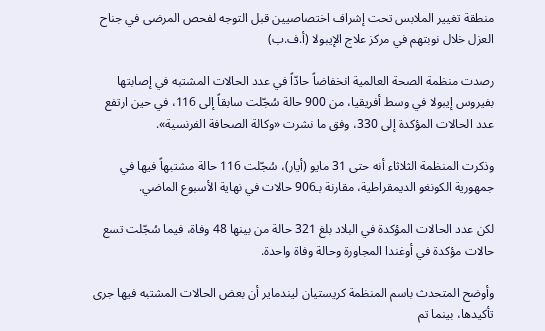منطقة تغيير الملابس تحت إشراف اختصاصيين قبل التوجه لفحص المرضى في جناح العزل خلال نوبتهم في مركز علاج الإيبولا (أ.ف.ب)

رصدت منظمة الصحة العالمية انخفاضاً حادّاً في عدد الحالات المشتبه في إصابتها بفيروس إيبولا في وسط أفريقيا، من 900 حالة سُجّلت سابقاً إلى 116، في حين ارتفع عدد الحالات المؤكدة إلى 330، وفق ما نشرت «وكالة الصحافة الفرنسية».

وذكرت المنظمة الثلاثاء أنه حتى 31 مايو (أيار)، سُجّلت 116 حالة مشتبهاً فيها في جمهورية الكونغو الديمقراطية، مقارنة بـ906 حالات في نهاية الأسبوع الماضي.

لكن عدد الحالات المؤكدة في البلاد بلغ 321 حالة من بينها 48 وفاة، فيما سُجّلت تسع حالات مؤكدة في أوغندا المجاورة وحالة وفاة واحدة.

وأوضح المتحدث باسم المنظمة كريستيان ليندماير أن بعض الحالات المشتبه فيها جرى تأكيدها، بينما تم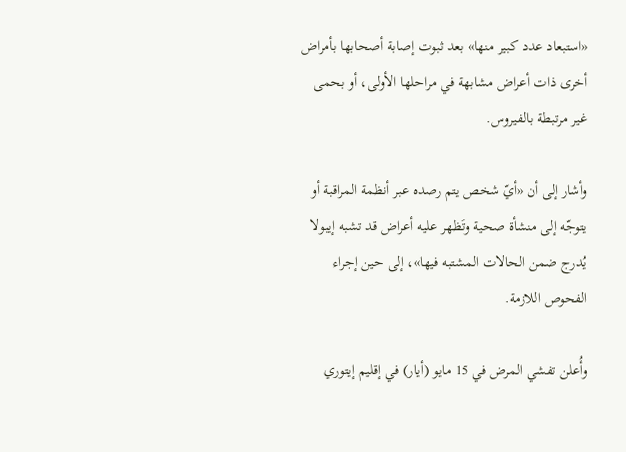«استبعاد عدد كبير منها» بعد ثبوت إصابة أصحابها بأمراض أخرى ذات أعراض مشابهة في مراحلها الأولى، أو بحمى غير مرتبطة بالفيروس.

وأشار إلى أن «أيّ شخص يتم رصده عبر أنظمة المراقبة أو يتوجّه إلى منشأة صحية وتَظهر عليه أعراض قد تشبه إيبولا يُدرج ضمن الحالات المشتبه فيها»، إلى حين إجراء الفحوص اللازمة.

وأُعلن تفشي المرض في 15 مايو (أيار) في إقليم إيتوري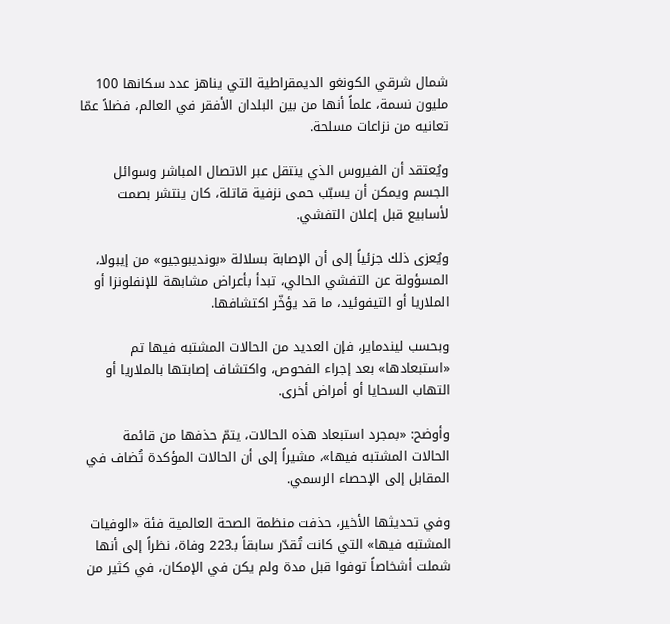شمال شرقي الكونغو الديمقراطية التي يناهز عدد سكانها 100 مليون نسمة، علماً أنها من بين البلدان الأفقر في العالم، فضلاً عمّا تعانيه من نزاعات مسلحة.

ويُعتقد أن الفيروس الذي ينتقل عبر الاتصال المباشر وسوائل الجسم ويمكن أن يسبّب حمى نزفية قاتلة، كان ينتشر بصمت لأسابيع قبل إعلان التفشي.

ويُعزى ذلك جزئياً إلى أن الإصابة بسلالة «بونديبوجيو» من إيبولا، المسؤولة عن التفشي الحالي، تبدأ بأعراض مشابهة للإنفلونزا أو الملاريا أو التيفوئيد، ما قد يؤخّر اكتشافها.

وبحسب ليندماير، فإن العديد من الحالات المشتبه فيها تم «استبعادها» بعد إجراء الفحوص، واكتشاف إصابتها بالملاريا أو التهاب السحايا أو أمراض أخرى.

وأوضح: «بمجرد استبعاد هذه الحالات، يتمّ حذفها من قائمة الحالات المشتبه فيها»، مشيراً إلى أن الحالات المؤكدة تُضاف في المقابل إلى الإحصاء الرسمي.

وفي تحديثها الأخير، حذفت منظمة الصحة العالمية فئة «الوفيات المشتبه فيها» التي كانت تُقدّر سابقاً بـ223 وفاة، نظراً إلى أنها شملت أشخاصاً توفوا قبل مدة ولم يكن في الإمكان، في كثير من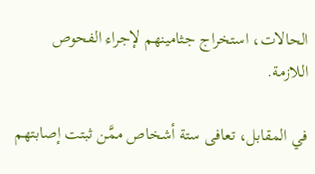الحالات، استخراج جثامينهم لإجراء الفحوص اللازمة.

في المقابل، تعافى ستة أشخاص ممَّن ثبتت إصابتهم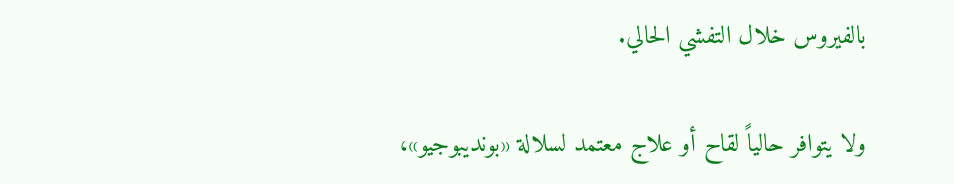بالفيروس خلال التفشي الحالي.

ولا يتوافر حالياً لقاح أو علاج معتمد لسلالة «بونديبوجيو»،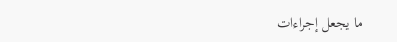ما يجعل إجراءات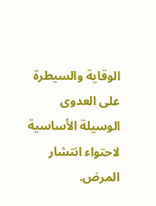الوقاية والسيطرة على العدوى الوسيلة الأساسية لاحتواء انتشار المرض.